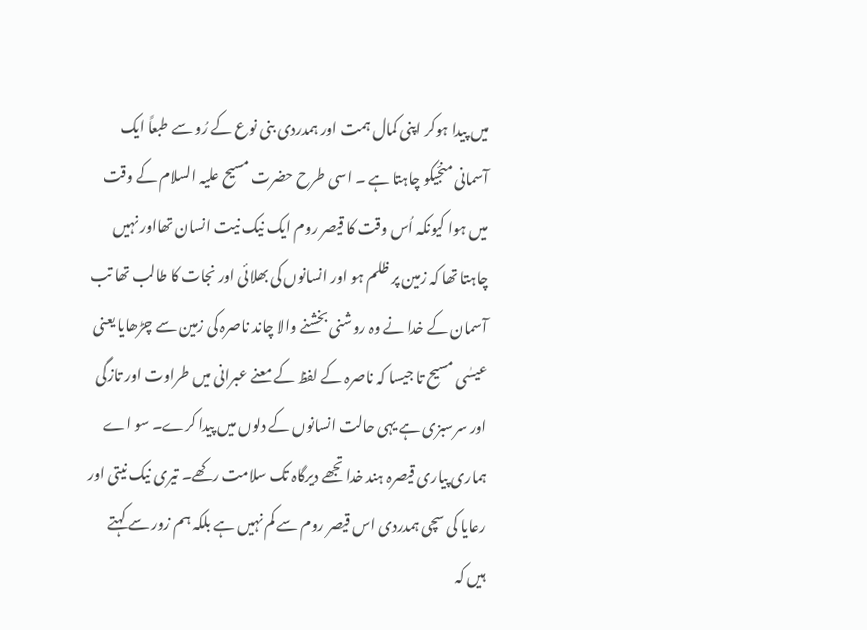میں پیدا ہوکر اپنی کمال ہمت اور ہمدردی بنی نوع کے رُو سے طبعاً ایک آسمانی منجّیکو چاہتا ہے ۔ اسی طرح حضرت مسیح علیہ السلام کے وقت میں ہوا کیونکہ اُس وقت کا قیصر روم ایک نیک نیت انسان تھااور نہیں چاہتا تھا کہ زمین پر ظلم ہو اور انسانوں کی بھلائی اور نجات کا طالب تھا تب آسمان کے خدا نے وہ روشنی بخشنے والا چاند ناصرہ کی زمین سے چڑھایا یعنی عیسٰی مسیح تا جیسا کہ ناصرہ کے لفظ کے معنے عبرانی میں طراوت اور تازگی اور سرسبزی ہے یہی حالت انسانوں کے دلوں میں پیدا کرے۔ سو اے ہماری پیاری قیصرہ ہند خدا تجھے دیرگاہ تک سلامت رکھے۔ تیری نیک نیتی اور رعایا کی سچی ہمدردی اس قیصر روم سے کم نہیں ہے بلکہ ہم زور سے کہتے ہیں کہ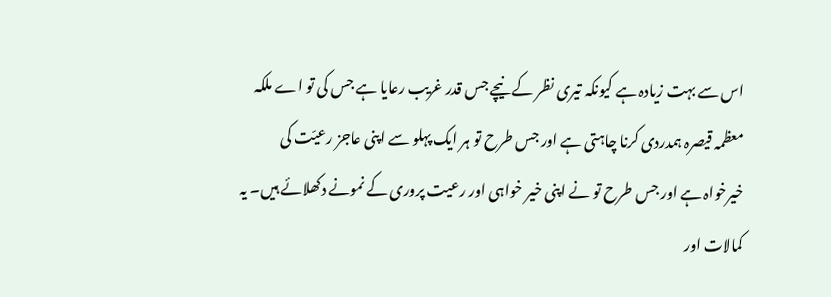اس سے بہت زیادہ ہے کیونکہ تیری نظر کے نیچے جس قدر غریب رعایا ہے جس کی تو اے ملکہ معظمہ قیصرہ ہمدردی کرنا چاہتی ہے اور جس طرح تو ہر ایک پہلو سے اپنی عاجز رعیّت کی خیرخواہ ہے اور جس طرح تو نے اپنی خیر خواہی اور رعیت پروری کے نمونے دکھلائے ہیں۔ یہ کمالات اور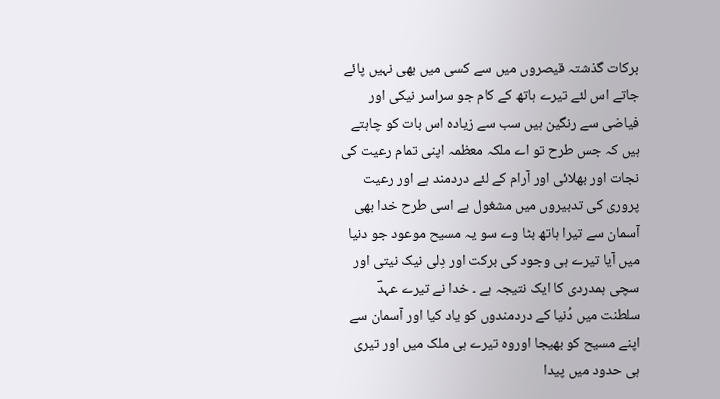برکات گذشتہ قیصروں میں سے کسی میں بھی نہیں پائے جاتے اس لئے تیرے ہاتھ کے کام جو سراسر نیکی اور فیاضی سے رنگین ہیں سب سے زیادہ اس بات کو چاہتے ہیں کہ جس طرح تو اے ملکہ معظمہ اپنی تمام رعیت کی نجات اور بھلائی اور آرام کے لئے دردمند ہے اور رعیت پروری کی تدبیروں میں مشغول ہے اسی طرح خدا بھی آسمان سے تیرا ہاتھ بٹا وے سو یہ مسیح موعود جو دنیا میں آیا تیرے ہی وجود کی برکت اور دِلی نیک نیتی اور سچی ہمدردی کا ایک نتیجہ ہے ۔ خدا نے تیرے عہدؔ سلطنت میں دُنیا کے دردمندوں کو یاد کیا اور آسمان سے اپنے مسیح کو بھیجا اوروہ تیرے ہی ملک میں اور تیری ہی حدود میں پیدا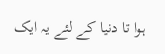ہوا تا دنیا کے لئے یہ ایک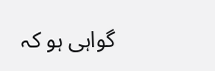گواہی ہو کہ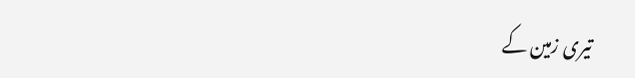تیری زمین کے